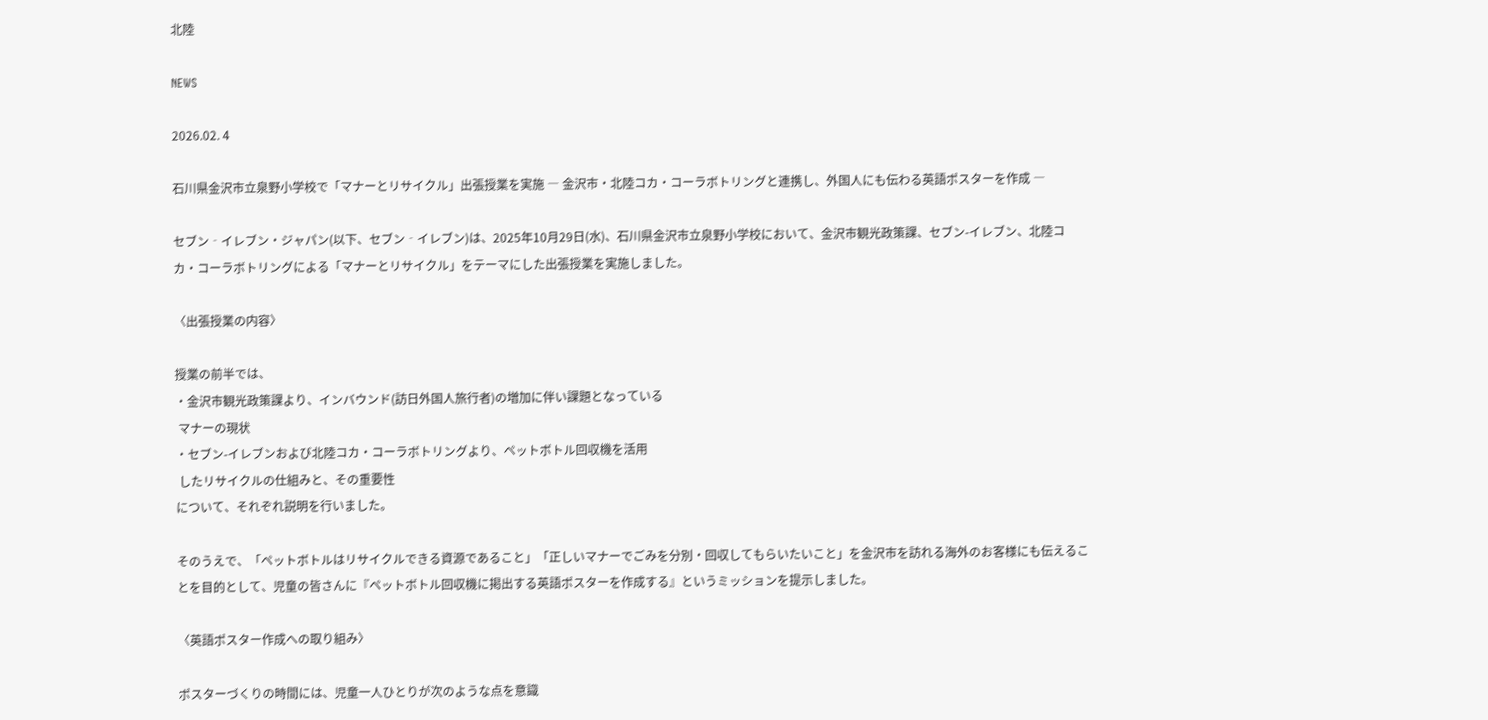北陸

NEWS

2026.02. 4

石川県金沢市立泉野小学校で「マナーとリサイクル」出張授業を実施 ― 金沢市・北陸コカ・コーラボトリングと連携し、外国人にも伝わる英語ポスターを作成 ―

セブン‐イレブン・ジャパン(以下、セブン‐イレブン)は、2025年10月29日(水)、石川県金沢市立泉野小学校において、金沢市観光政策課、セブン-イレブン、北陸コカ・コーラボトリングによる「マナーとリサイクル」をテーマにした出張授業を実施しました。

〈出張授業の内容〉

授業の前半では、
・金沢市観光政策課より、インバウンド(訪日外国人旅行者)の増加に伴い課題となっている
 マナーの現状
・セブン-イレブンおよび北陸コカ・コーラボトリングより、ペットボトル回収機を活用
 したリサイクルの仕組みと、その重要性
について、それぞれ説明を行いました。

そのうえで、「ペットボトルはリサイクルできる資源であること」「正しいマナーでごみを分別・回収してもらいたいこと」を金沢市を訪れる海外のお客様にも伝えることを目的として、児童の皆さんに『ペットボトル回収機に掲出する英語ポスターを作成する』というミッションを提示しました。

〈英語ポスター作成への取り組み〉

ポスターづくりの時間には、児童一人ひとりが次のような点を意識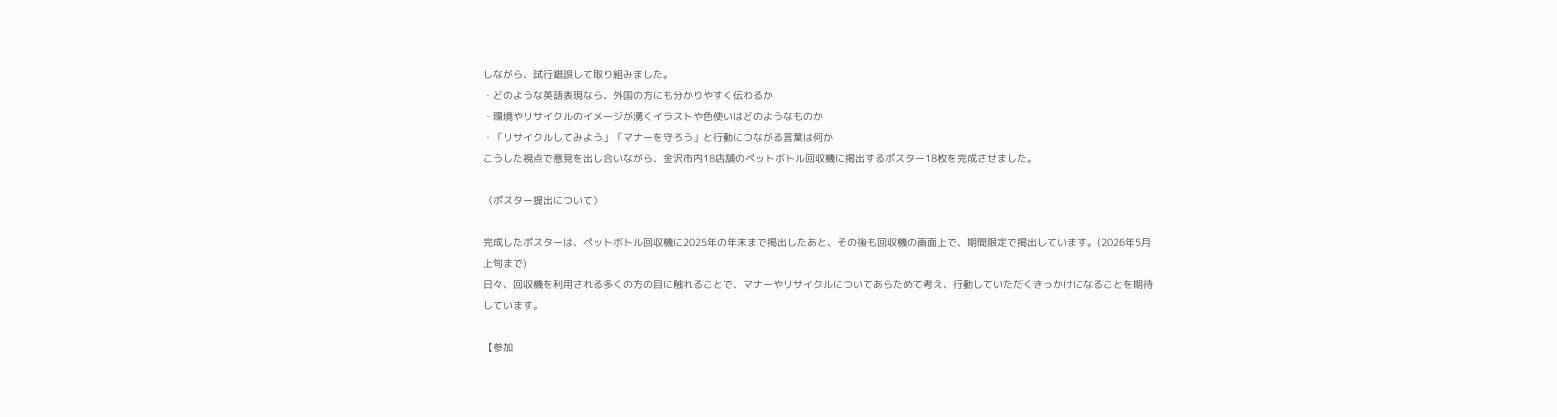しながら、試行錯誤して取り組みました。
・どのような英語表現なら、外国の方にも分かりやすく伝わるか
・環境やリサイクルのイメージが湧くイラストや色使いはどのようなものか
・「リサイクルしてみよう」「マナーを守ろう」と行動につながる言葉は何か
こうした視点で意見を出し合いながら、金沢市内18店舗のペットボトル回収機に掲出するポスター18枚を完成させました。

〈ポスター提出について〉

完成したポスターは、ペットボトル回収機に2025年の年末まで掲出したあと、その後も回収機の画面上で、期間限定で掲出しています。(2026年5月上旬まで)
日々、回収機を利用される多くの方の目に触れることで、マナーやリサイクルについてあらためて考え、行動していただくきっかけになることを期待しています。

【参加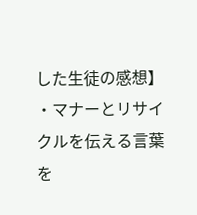した生徒の感想】
・マナーとリサイクルを伝える言葉を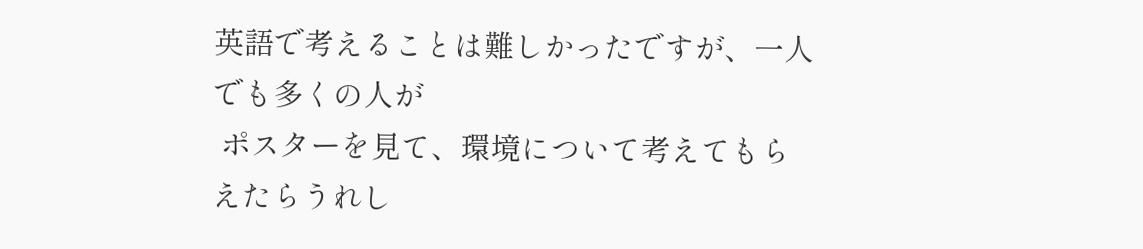英語で考えることは難しかったですが、一人でも多くの人が
 ポスターを見て、環境について考えてもらえたらうれし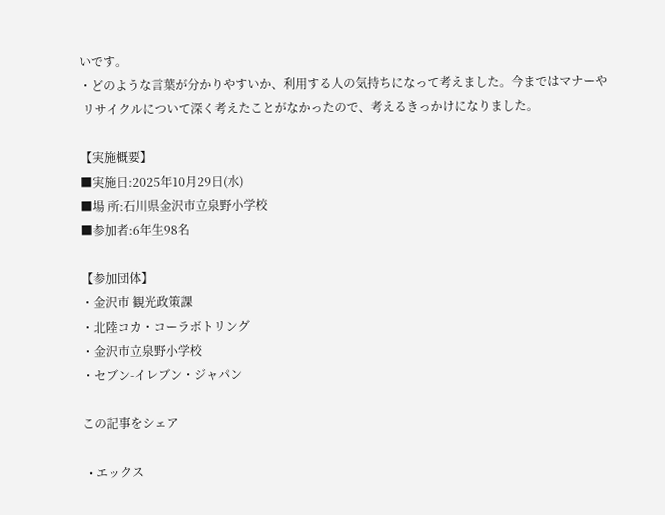いです。
・どのような言葉が分かりやすいか、利用する人の気持ちになって考えました。今まではマナーや
 リサイクルについて深く考えたことがなかったので、考えるきっかけになりました。

【実施概要】
■実施日:2025年10月29日(水)
■場 所:石川県金沢市立泉野小学校
■参加者:6年生98名

【参加団体】
・金沢市 観光政策課
・北陸コカ・コーラボトリング
・金沢市立泉野小学校
・セブン-イレブン・ジャパン

この記事をシェア

  • エックス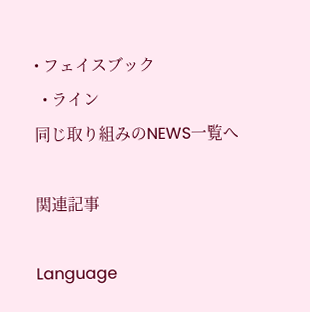• フェイスブック
  • ライン
同じ取り組みのNEWS一覧へ

関連記事

Language